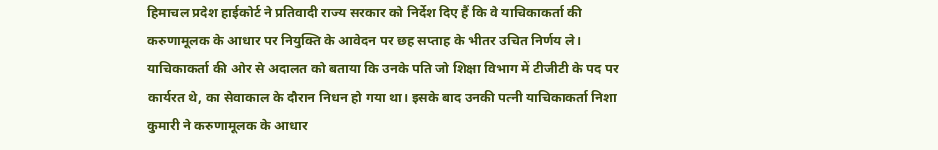हिमाचल प्रदेश हाईकोर्ट ने प्रतिवादी राज्य सरकार को निर्देश दिए हैं कि वे याचिकाकर्ता की करुणामूलक के आधार पर नियुक्ति के आवेदन पर छह सप्ताह के भीतर उचित निर्णय ले। याचिकाकर्ता की ओर से अदालत को बताया कि उनके पति जो शिक्षा विभाग में टीजीटी के पद पर कार्यरत थे, का सेवाकाल के दौरान निधन हो गया था। इसके बाद उनकी पत्नी याचिकाकर्ता निशा कुमारी ने करुणामूलक के आधार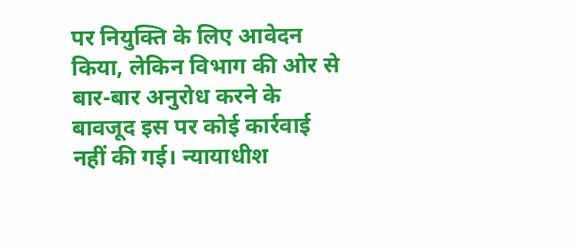पर नियुक्ति के लिए आवेदन किया, लेकिन विभाग की ओर से बार-बार अनुरोध करने के बावजूद इस पर कोई कार्रवाई नहीं की गई। न्यायाधीश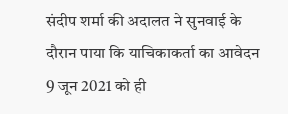संदीप शर्मा की अदालत ने सुनवाई के दौरान पाया कि याचिकाकर्ता का आवेदन 9 जून 2021 को ही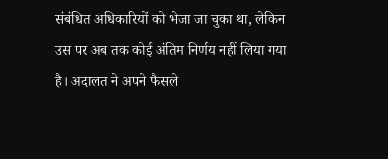संबंधित अधिकारियों को भेजा जा चुका था, लेकिन उस पर अब तक कोई अंतिम निर्णय नहीं लिया गया है। अदालत ने अपने फैसले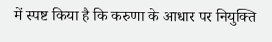में स्पष्ट किया है कि करुणा के आधार पर नियुक्ति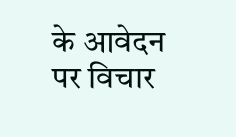के आवेदन पर विचार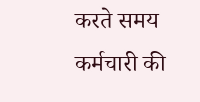करते समय कर्मचारी की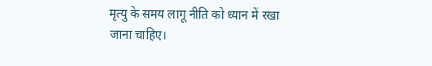मृत्यु के समय लागू नीति को ध्यान में रखा जाना चाहिए।